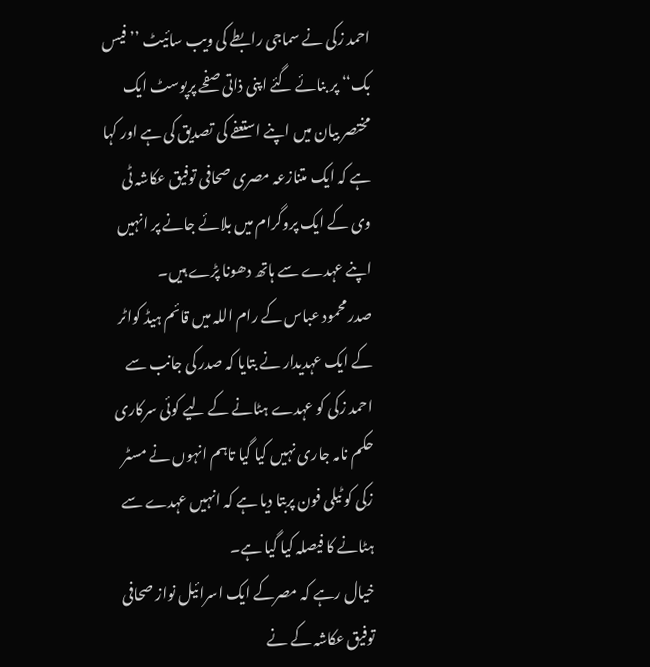احمد زکی نے سماجی رابطے کی ویب سائیٹ ’’فیس بک‘‘ پر بنائے گئے اپنی ذاتی صفحے پرپوسٹ ایک مختصر بیان میں اپنے استعفے کی تصدیق کی ہے اور کہا ہے کہ ایک متنازعہ مصری صحافی توفیق عکاشہ ٹی وی کے ایک پروگرام میں بلائے جانے پر انہیں اپنے عہدے سے ہاتھ دھونا پڑے ہیں۔
صدر محمود عباس کے رام اللہ میں قائم ہیڈ کواٹر کے ایک عہدیدار نے بتایا کہ صدر کی جانب سے احمد زکی کو عہدے ہٹانے کے لیے کوئی سرکاری حکم نامہ جاری نہیں کیا گیا تاہم انہوں نے مسٹر زکی کو ٹیلی فون پربتا دیا ہے کہ انہیں عہدے سے ہٹانے کا فیصلہ کیا گیا ہے۔
خیال رہے کہ مصرکے ایک اسرائیل نواز صحافی توفیق عکاشہ کے نے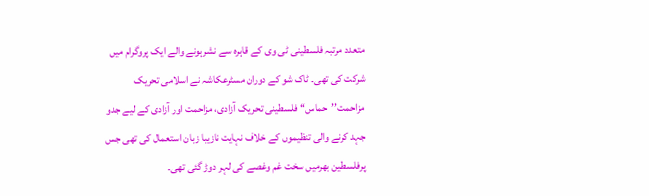متعدد مرتبہ فلسطینی ٹی وی کے قاہرہ سے نشرہونے والے ایک پروگرام میں شرکت کی تھی۔ ٹاک شو کے دوران مسٹرعکاشہ نے اسلامی تحریک مزاحمت’’حماس‘‘ فلسطینی تحریک آزادی، مزاحمت اور آزادی کے لیے جدو جہد کرنے والی تنظیموں کے خلاف نہایت نازیبا زبان استعمال کی تھی جس پرفلسطین بھرمیں سخت غم وغصے کی لہر دوڑ گئی تھی۔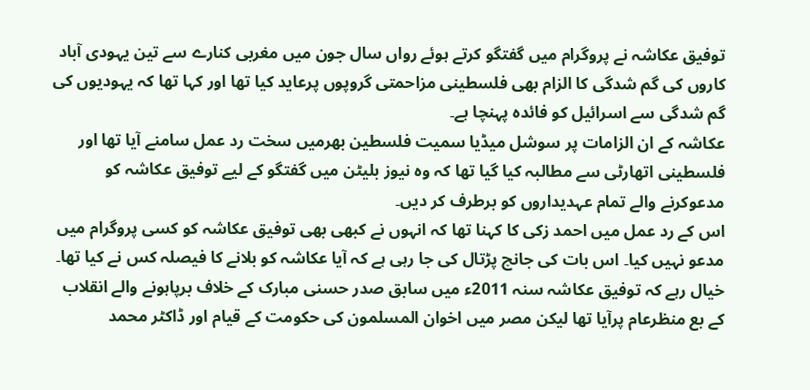توفیق عکاشہ نے پروگرام میں گفتگو کرتے ہوئے رواں سال جون میں مغربی کنارے سے تین یہودی آباد کاروں کی گم شدگی کا الزام بھی فلسطینی مزاحمتی گروپوں پرعاید کیا تھا اور کہا تھا کہ یہودیوں کی گم شدگی سے اسرائیل کو فائدہ پہنچا ہے۔
عکاشہ کے ان الزامات پر سوشل میڈیا سمیت فلسطین بھرمیں سخت رد عمل سامنے آیا تھا اور فلسطینی اتھارٹی سے مطالبہ کیا گیا تھا کہ وہ نیوز بلیٹن میں گفتگو کے لیے توفیق عکاشہ کو مدعوکرنے والے تمام عہدیداروں کو برطرف کر دیں۔
اس کے رد عمل میں احمد زکی کا کہنا تھا کہ انہوں نے کبھی بھی توفیق عکاشہ کو کسی پروگرام میں مدعو نہیں کیا۔ اس بات کی جانچ پڑتال کی جا رہی ہے کہ آیا عکاشہ کو بلانے کا فیصلہ کس نے کیا تھا۔
خیال رہے کہ توفیق عکاشہ سنہ 2011ء میں سابق صدر حسنی مبارک کے خلاف برپاہونے والے انقلاب کے بع منظرعام پرآیا تھا لیکن مصر میں اخوان المسلمون کی حکومت کے قیام اور ڈاکٹر محمد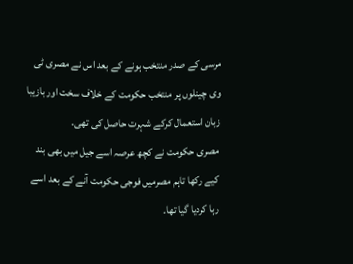مرسی کے صدر منتخب ہونے کے بعد اس نے مصری ٹی وی چینلوں پر منتخب حکومت کے خلاف سخت اور بازیبا زبان استعمال کرکے شہرت حاصل کی تھی۔
مصری حکومت نے کچھ عرصہ اسے جیل میں بھی بند کیے رکھا تاہم مصرمیں فوجی حکومت آنے کے بعد اسے رہا کردیا گیا تھا۔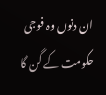ان دنوں وہ فوجی حکومت کے گن گا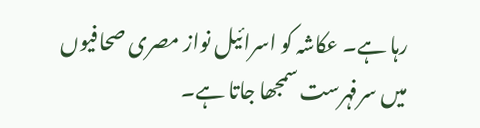رہا ہے۔ عکاشہ کو اسرائیل نواز مصری صحافیوں میں سرفہرست سمجھا جاتا ہے۔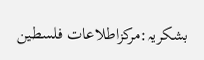بشکریہ:مرکزاطلاعات فلسطین